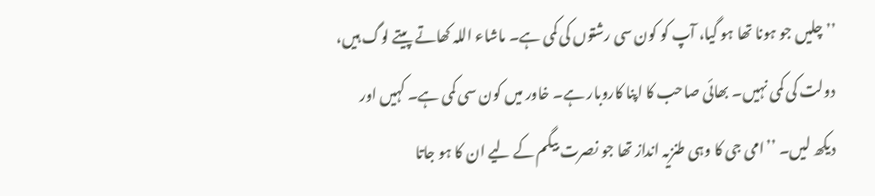’’چلیں جو ہونا تھا ہو گیا، آپ کو کون سی رشتوں کی کمی ہے۔ ماشاء اللہ کھاتے پیتے لوگ ہیں، دولت کی کمی نہیں۔ بھائی صاحب کا اپنا کاروبار ہے۔ خاور میں کون سی کمی ہے۔ کہیں اور دیکھ لیں۔ ’’امی جی کا وہی طنزیہ انداز تھا جو نصرت بیگم کے لیے ان کا ہو جاتا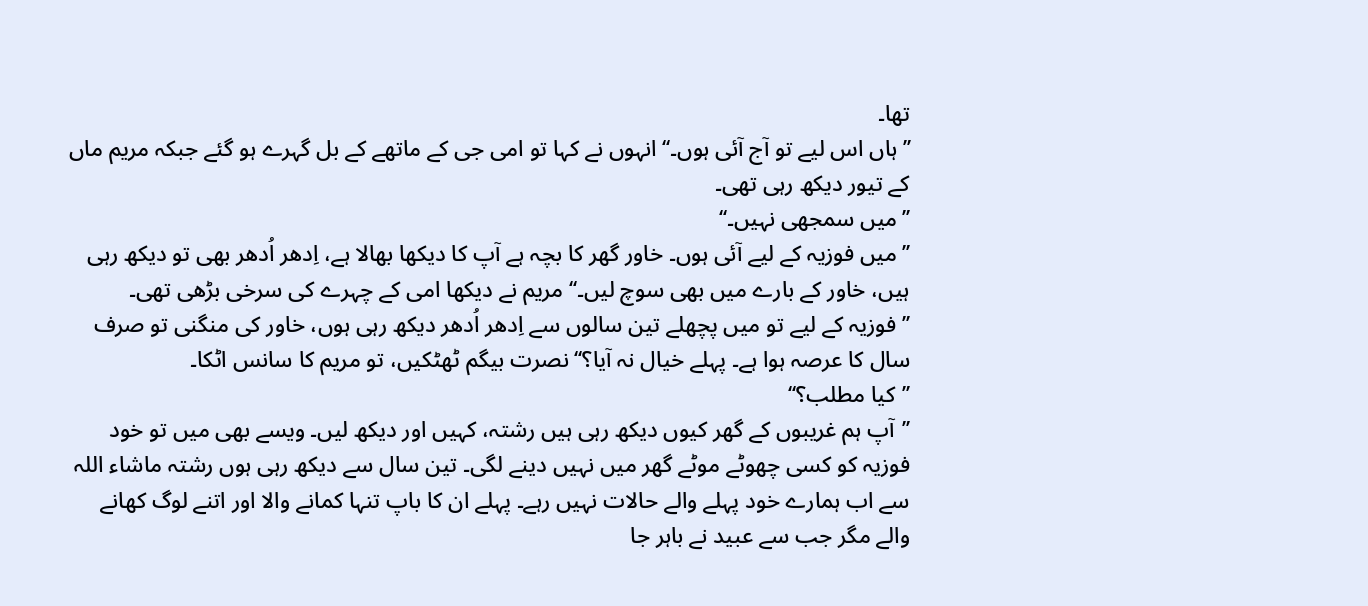تھا۔
’’ہاں اس لیے تو آج آئی ہوں۔‘‘ انہوں نے کہا تو امی جی کے ماتھے کے بل گہرے ہو گئے جبکہ مریم ماں کے تیور دیکھ رہی تھی۔
’’میں سمجھی نہیں۔‘‘
’’میں فوزیہ کے لیے آئی ہوں۔ خاور گھر کا بچہ ہے آپ کا دیکھا بھالا ہے، اِدھر اُدھر بھی تو دیکھ رہی ہیں، خاور کے بارے میں بھی سوچ لیں۔‘‘ مریم نے دیکھا امی کے چہرے کی سرخی بڑھی تھی۔
’’فوزیہ کے لیے تو میں پچھلے تین سالوں سے اِدھر اُدھر دیکھ رہی ہوں، خاور کی منگنی تو صرف سال کا عرصہ ہوا ہے۔ پہلے خیال نہ آیا؟‘‘ نصرت بیگم ٹھٹکیں، تو مریم کا سانس اٹکا۔
’’کیا مطلب؟‘‘
’’آپ ہم غریبوں کے گھر کیوں دیکھ رہی ہیں رشتہ، کہیں اور دیکھ لیں۔ ویسے بھی میں تو خود فوزیہ کو کسی چھوٹے موٹے گھر میں نہیں دینے لگی۔ تین سال سے دیکھ رہی ہوں رشتہ ماشاء اللہ سے اب ہمارے خود پہلے والے حالات نہیں رہے۔ پہلے ان کا باپ تنہا کمانے والا اور اتنے لوگ کھانے والے مگر جب سے عبید نے باہر جا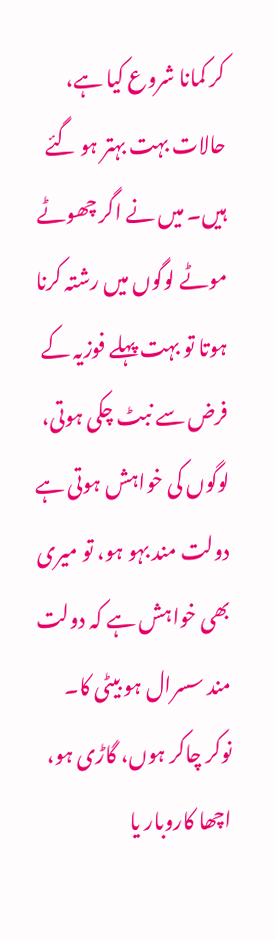کر کمانا شروع کیا ہے، حالات بہت بہتر ہو گئے ہیں۔ میں نے اگر چھوٹے موٹے لوگوں میں رشتہ کرنا ہوتا تو بہت پہلے فوزیہ کے فرض سے نبٹ چکی ہوتی، لوگوں کی خواہش ہوتی ہے دولت مند بہو ہو، تو میری بھی خواہش ہے کہ دولت مند سسرال ہو بیٹی کا۔ نوکر چاکر ہوں، گاڑی ہو، اچھا کاروبار یا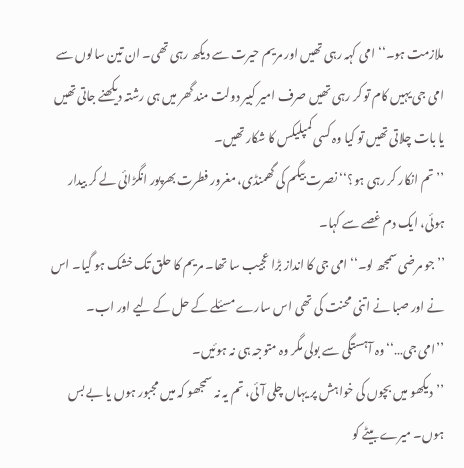ملازمت ہو۔‘‘ امی کہہ رہی تھیں اور مریم حیرت سے دیکھ رہی تھی۔ ان تین سالوں سے امی جی یہیں کام تو کر رہی تھیں صرف امیر کبیر دولت مند گھر میں ہی رشتہ دیکھنے جاتی تھیں یا بات چلاتی تھیں تو کیا وہ کسی کمپلیکس کا شکار تھیں۔
’’تم انکار کر رہی ہو؟‘‘ نصرت بیگم کی گھمنڈی، مغرور فطرت بھرپور انگڑائی لے کر بیدار ہوئی، ایک دم غصے سے کہا۔
’’جو مرضی سمجھ لو۔‘‘ امی جی کا انداز بڑا عجیب سا تھا۔ مریم کا حلق تک خشک ہو گیا۔ اس نے اور صبا نے اتنی محنت کی تھی اس سارے مسئلے کے حل کے لیے اور اب۔
’’امی جی…‘‘ وہ آہستگی سے بولی مگر وہ متوجہ ہی نہ ہوئیں۔
’’دیکھو میں بچوں کی خواہش پر یہاں چلی آئی، تم یہ نہ سمجھو کہ میں مجبور ہوں یا بے بس ہوں۔ میرے بیٹے کو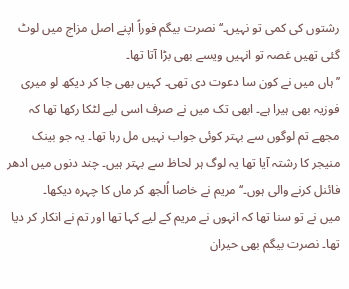رشتوں کی کمی تو نہیں۔‘‘ نصرت بیگم فوراً اپنے اصل مزاج میں لوٹ گئی تھیں غصہ تو انہیں ویسے بھی بڑا آتا تھا۔
’’ہاں میں نے کون سا دعوت دی تھی۔ کہیں بھی جا کر دیکھ لو میری فوزیہ بھی ہیرا ہے۔ ابھی تک میں نے صرف اسی لیے لٹکا رکھا تھا کہ مجھے تم لوگوں سے بہتر کوئی جواب نہیں مل رہا تھا۔ یہ جو بینک منیجر کا رشتہ آیا تھا یہ لوگ ہر لحاظ سے بہتر ہیں۔ چند دنوں میں ادھر فائنل کرنے والی ہوں۔‘‘ مریم نے خاصا اُلجھ کر ماں کا چہرہ دیکھا۔
میں نے تو سنا تھا کہ انہوں نے مریم کے لیے کہا تھا اور تم نے انکار کر دیا تھا۔ نصرت بیگم بھی حیران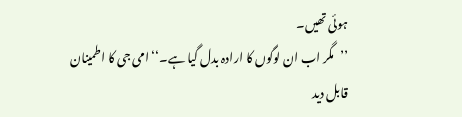ہوئی تھیں۔
’’مگر اب ان لوگوں کا ارادہ بدل گیا ہے۔‘‘ امی جی کا اطمینان قابل دید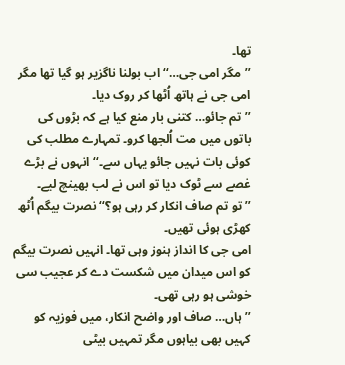تھا۔
’’مگر امی جی…‘‘ اب بولنا ناگزیر ہو گیا تھا مگر امی جی نے ہاتھ اُٹھا کر روک دیا۔
’’تم جائو… کتنی بار منع کیا ہے کہ بڑوں کی باتوں میں مت اُلجھا کرو۔ تمہارے مطلب کی کوئی بات نہیں جائو یہاں سے۔‘‘ انہوں نے بڑے غصے سے ٹوک دیا تو اس نے لب بھینچ لیے۔
’’تو تم صاف انکار کر رہی ہو؟‘‘ نصرت بیگم اُٹھ کھڑی ہوئی تھیں۔
امی جی کا انداز ہنوز وہی تھا۔ انہیں نصرت بیگم کو اس میدان میں شکست دے کر عجیب سی خوشی ہو رہی تھی۔
’’ہاں… صاف اور واضح انکار، میں فوزیہ کو کہیں بھی بیاہوں مگر تمہیں بیٹی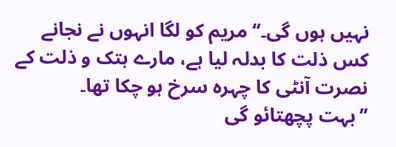نہیں ہوں گی۔‘‘ مریم کو لگا انہوں نے نجانے کس ذلت کا بدلہ لیا ہے، مارے ہتک و ذلت کے نصرت آنٹی کا چہرہ سرخ ہو چکا تھا۔
’’بہت پچھتائو گی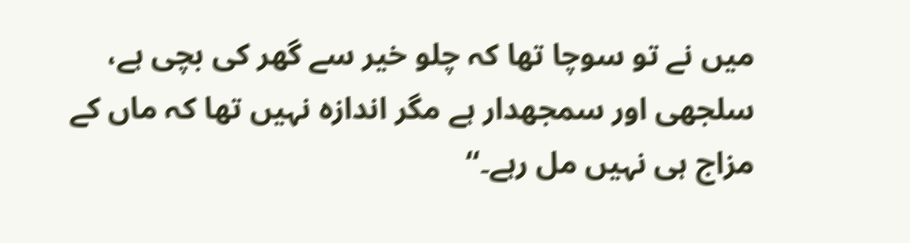میں نے تو سوچا تھا کہ چلو خیر سے گھر کی بچی ہے، سلجھی اور سمجھدار ہے مگر اندازہ نہیں تھا کہ ماں کے مزاج ہی نہیں مل رہے۔‘‘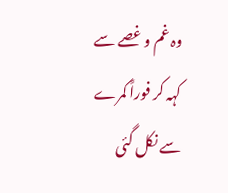وہ غم و غصے سے کہہ کر فوراً کمرے سے نکل گئی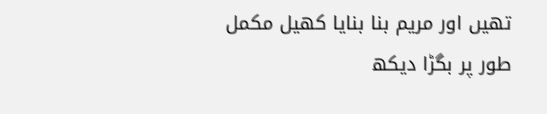تھیں اور مریم بنا بنایا کھیل مکمل طور پر بگڑا دیکھ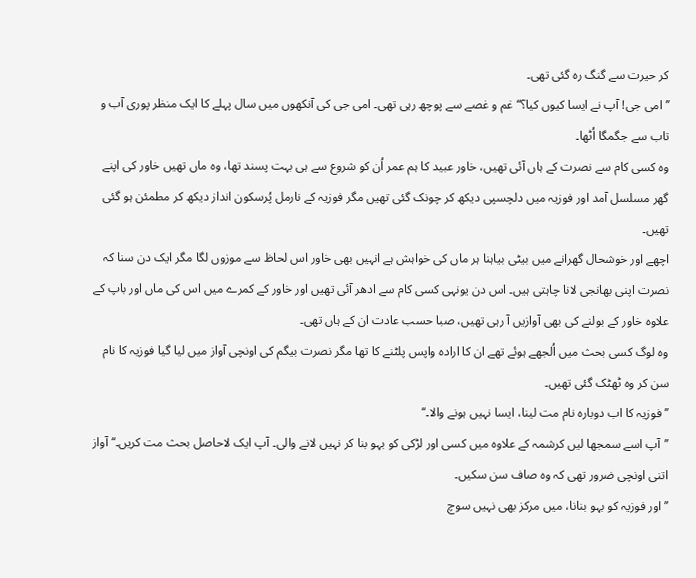کر حیرت سے گنگ رہ گئی تھی۔
’’امی جی! آپ نے ایسا کیوں کیا؟‘‘ غم و غصے سے پوچھ رہی تھی۔ امی جی کی آنکھوں میں سال پہلے کا ایک منظر پوری آب و تاب سے جگمگا اُٹھا۔
وہ کسی کام سے نصرت کے ہاں آئی تھیں، خاور عبید کا ہم عمر اُن کو شروع سے ہی بہت پسند تھا، وہ ماں تھیں خاور کی اپنے گھر مسلسل آمد اور فوزیہ میں دلچسپی دیکھ کر چونک گئی تھیں مگر فوزیہ کے نارمل پُرسکون انداز دیکھ کر مطمئن ہو گئی تھیں۔
اچھے اور خوشحال گھرانے میں بیٹی بیاہنا ہر ماں کی خواہش ہے انہیں بھی خاور اس لحاظ سے موزوں لگا مگر ایک دن سنا کہ نصرت اپنی بھانجی لانا چاہتی ہیں۔ اس دن یونہی کسی کام سے ادھر آئی تھیں اور خاور کے کمرے میں اس کی ماں اور باپ کے علاوہ خاور کے بولنے کی بھی آوازیں آ رہی تھیں، صبا حسب عادت ان کے ہاں تھی۔
وہ لوگ کسی بحث میں اُلجھے ہوئے تھے ان کا ارادہ واپس پلٹنے کا تھا مگر نصرت بیگم کی اونچی آواز میں لیا گیا فوزیہ کا نام سن کر وہ ٹھٹک گئی تھیں۔
’’فوزیہ کا اب دوبارہ نام مت لینا، ایسا نہیں ہونے والا۔‘‘
’’آپ اسے سمجھا لیں کرشمہ کے علاوہ میں کسی اور لڑکی کو بہو بنا کر نہیں لانے والی۔ آپ ایک لاحاصل بحث مت کریں۔‘‘ آواز اتنی اونچی ضرور تھی کہ وہ صاف سن سکیں۔
’’اور فوزیہ کو بہو بنانا، میں مرکز بھی نہیں سوچ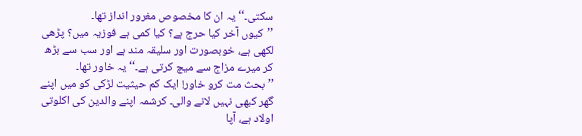سکتی۔‘‘ یہ ان کا مخصوص مغرور انداز تھا۔
’’کیوں آخر کیا حرج ہے؟ کیا کمی ہے فوزیہ میں؟ پڑھی لکھی ہے، خوبصورت اور سلیقہ مند ہے اور سب سے بڑھ کر میرے مزاج سے میچ کرتی ہے۔‘‘ یہ خاور تھا۔
’’بحث مت کرو خاور! ایک کم حیثیت لڑکی کو میں اپنے گھر کبھی نہیں لانے والی۔ کرشمہ اپنے والدین کی اکلوتی اولاد ہے، آپا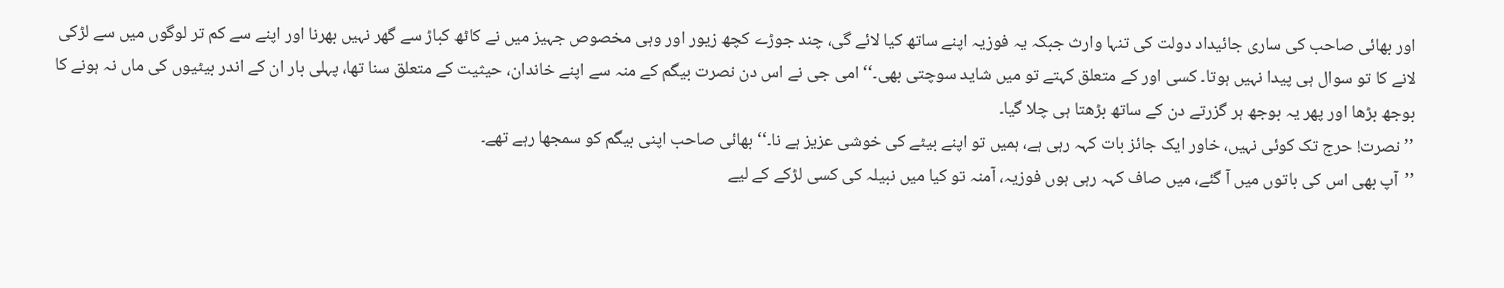اور بھائی صاحب کی ساری جائیداد دولت کی تنہا وارث جبکہ یہ فوزیہ اپنے ساتھ کیا لائے گی، چند جوڑے کچھ زیور اور وہی مخصوص جہیز میں نے کاٹھ کباڑ سے گھر نہیں بھرنا اور اپنے سے کم تر لوگوں میں سے لڑکی لانے کا تو سوال ہی پیدا نہیں ہوتا۔ کسی اور کے متعلق کہتے تو میں شاید سوچتی بھی۔‘‘ امی جی نے اس دن نصرت بیگم کے منہ سے اپنے خاندان، حیثیت کے متعلق سنا تھا، پہلی بار ان کے اندر بیٹیوں کی ماں نہ ہونے کا بوجھ بڑھا اور پھر یہ بوجھ ہر گزرتے دن کے ساتھ بڑھتا ہی چلا گیا۔
’’نصرت! حرج تک کوئی نہیں، خاور ایک جائز بات کہہ رہی ہے، ہمیں تو اپنے بیٹے کی خوشی عزیز ہے نا۔‘‘ بھائی صاحب اپنی بیگم کو سمجھا رہے تھے۔
’’آپ بھی اس کی باتوں میں آ گئے، میں صاف کہہ رہی ہوں فوزیہ، آمنہ تو کیا میں نبیلہ کی کسی لڑکے کے لیے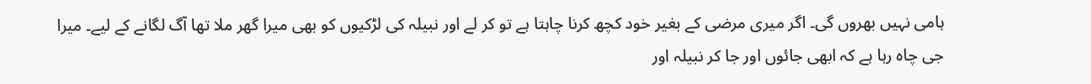ہامی نہیں بھروں گی۔ اگر میری مرضی کے بغیر خود کچھ کرنا چاہتا ہے تو کر لے اور نبیلہ کی لڑکیوں کو بھی میرا گھر ملا تھا آگ لگانے کے لیے۔ میرا جی چاہ رہا ہے کہ ابھی جائوں اور جا کر نبیلہ اور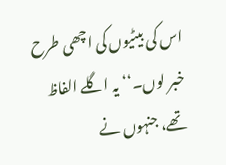اس کی بیٹیوں کی اچھی طرح خبر لوں۔‘‘ یہ اگلے الفاظ تھے، جنہوں نے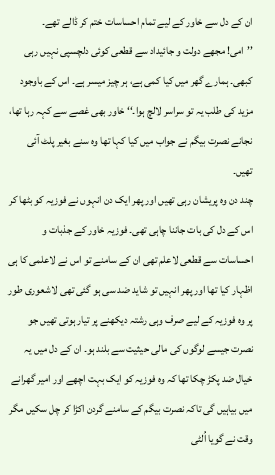ان کے دل سے خاور کے لیے تمام احساسات ختم کر ڈالے تھے۔
’’امی! مجھے دولت و جائیداد سے قطعی کوئی دلچسپی نہیں رہی کبھی۔ ہمارے گھر میں کیا کمی ہے، ہر چیز میسر ہے۔ اس کے باوجود مزید کی طلب یہ تو سراسر لالچ ہوا۔‘‘ خاور بھی غصے سے کہہ رہا تھا، نجانے نصرت بیگم نے جواب میں کیا کہا تھا وہ سنے بغیر پلٹ آئی تھیں۔
چند دن وہ پریشان رہی تھیں اور پھر ایک دن انہوں نے فوزیہ کو بٹھا کر اس کے دل کی بات جاننا چاہی تھی۔ فوزیہ خاور کے جذبات و احساسات سے قطعی لاعلم تھی ان کے سامنے تو اس نے لاعلمی کا ہی اظہار کیا تھا اور پھر انہیں تو شاید ضد سی ہو گئی تھی لاشعوری طور پر وہ فوزیہ کے لیے صرف وہی رشتہ دیکھنے پر تیار ہوتی تھیں جو نصرت جیسے لوگوں کی مالی حیثیت سے بلند ہو۔ ان کے دل میں یہ خیال ضد پکڑ چکا تھا کہ وہ فوزیہ کو ایک بہت اچھے اور امیر گھرانے میں بیاہیں گی تاکہ نصرت بیگم کے سامنے گردن اکڑا کر چل سکیں مگر وقت نے گویا اُلٹی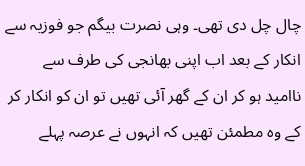چال چل دی تھی۔ وہی نصرت بیگم جو فوزیہ سے انکار کے بعد اب اپنی بھانجی کی طرف سے ناامید ہو کر ان کے گھر آئی تھیں تو ان کو انکار کر کے وہ مطمئن تھیں کہ انہوں نے عرصہ پہلے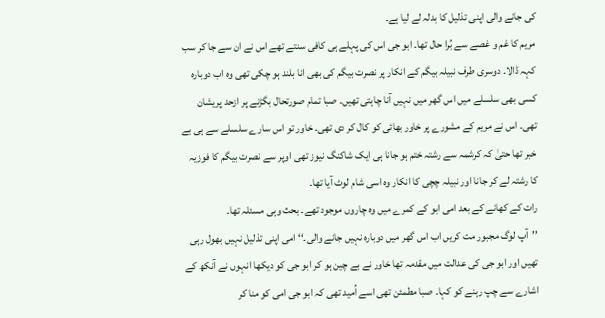کی جانے والی اپنی تذلیل کا بدلہ لے لیا ہے۔
مریم کا غم و غصے سے بُرا حال تھا۔ ابو جی اس کی پہلے ہی کافی سنتے تھے اس نے ان سے جا کر سب کہہ ڈالا۔ دوسری طرف نبیلہ بیگم کے انکار پر نصرت بیگم کی بھی انا بلند ہو چکی تھی وہ اب دوبارہ کسی بھی سلسلے میں اس گھر میں نہیں آنا چاہتی تھیں۔ صبا تمام صورتحال بگڑنے پر ازحد پریشان تھی۔ اس نے مریم کے مشورے پر خاور بھائی کو کال کر دی تھی۔ خاور تو اس سارے سلسلے سے ہی بے خبر تھا حتیٰ کہ کرشمہ سے رشتہ ختم ہو جانا ہی ایک شاکنگ نیوز تھی اوپر سے نصرت بیگم کا فوزیہ کا رشتہ لے کر جانا اور نبیلہ چچی کا انکار وہ اسی شام لوٹ آیا تھا۔
رات کے کھانے کے بعد امی ابو کے کمرے میں وہ چاروں موجود تھے۔ بحث وہی مسئلہ تھا۔
’’آپ لوگ مجبور مت کریں اب اس گھر میں دوبارہ نہیں جانے والی۔‘‘ امی اپنی تذلیل نہیں بھول رہی تھیں اور ابو جی کی عدالت میں مقدمہ تھا خاور نے بے چین ہو کر ابو جی کو دیکھا انہوں نے آنکھ کے اشارے سے چپ رہنے کو کہا۔ صبا مطمئن تھی اسے اُمید تھی کہ ابو جی امی کو منا کر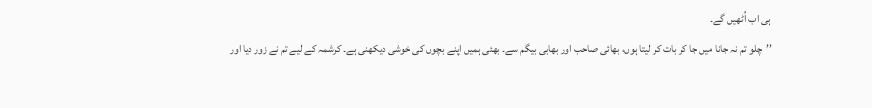ہی اب اُٹھیں گے۔
’’چلو تم نہ جانا میں جا کر بات کر لیتا ہوں، بھائی صاحب اور بھابی بیگم سے۔ بھئی ہمیں اپنے بچوں کی خوشی دیکھنی ہے۔ کرشمہ کے لیے تم نے زور دیا اور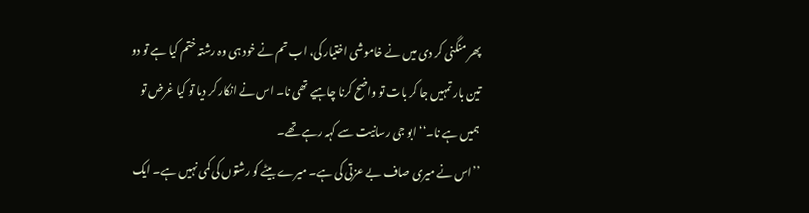پھر منگنی کر دی میں نے خاموشی اختیار کی، اب تم نے خود ہی وہ رشتہ ختم کیا ہے تو دو تین بار تمہیں جا کر بات تو واضح کرنا چاہیے تھی نا۔ اس نے انکار کر دیا تو کیا غرض تو ہمیں ہے نا۔‘‘ ابو جی رسانیت سے کہہ رہے تھے۔
’’اس نے میری صاف بے عزتی کی ہے۔ میرے بیٹے کو رشتوں کی کمی نہیں ہے۔ ایک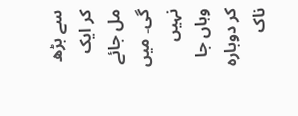سے بڑھ کر ایک مل جائے گی۔ میں نہیں وہاں جا کر دوبارہ ناک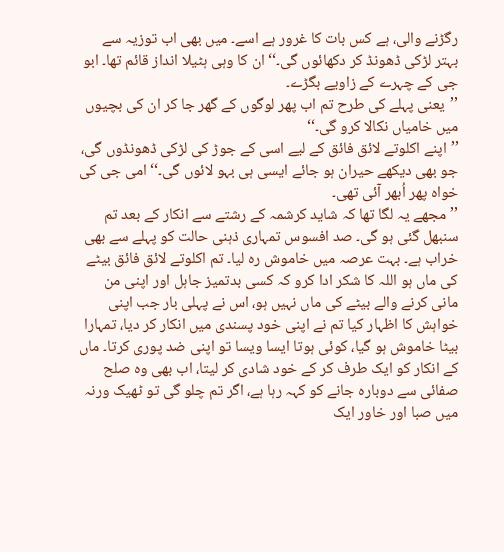رگڑنے والی، ہے کس بات کا غرور ہے اسے۔ میں بھی اب توزیہ سے بہتر لڑکی ڈھونڈ کر دکھائوں گی۔‘‘ ان کا وہی ہٹیلا انداز قائم تھا۔ ابو جی کے چہرے کے زاویے بگڑے۔
’’یعنی پہلے کی طرح تم اب پھر لوگوں کے گھر جا کر ان کی بچیوں میں خامیاں نکالا کرو گی۔‘‘
’’اپنے اکلوتے لائق فائق کے لیے اسی کے جوڑ کی لڑکی ڈھونڈوں گی، جو بھی دیکھے حیران ہو جائے ایسی ہی بہو لائوں گی۔‘‘ امی جی کی خواہ پھر اُبھر آئی تھی۔
’’مجھے یہ لگا تھا کہ شاید کرشمہ کے رشتے سے انکار کے بعد تم سنبھل گئی ہو گی۔ صد افسوس تمہاری ذہنی حالت کو پہلے سے بھی خراب ہے۔ بہت عرصہ میں خاموش رہ لیا۔ تم اکلوتے لائق فائق بیٹے کی ماں ہو اللہ کا شکر ادا کرو کہ کسی بدتمیز جاہل اور اپنی من مانی کرنے والے بیٹے کی ماں نہیں ہو، اس نے پہلی بار جب اپنی خواہش کا اظہار کیا تم نے اپنی خود پسندی میں انکار کر دیا، تمہارا بیٹا خاموش ہو گیا، کوئی ہوتا ایسا ویسا تو اپنی ضد پوری کرتا۔ ماں کے انکار کو ایک طرف کر کے خود شادی کر لیتا، اب بھی وہ صلح صفائی سے دوبارہ جانے کو کہہ رہا ہے، اگر تم چلو گی تو ٹھیک ورنہ میں صبا اور خاور ایک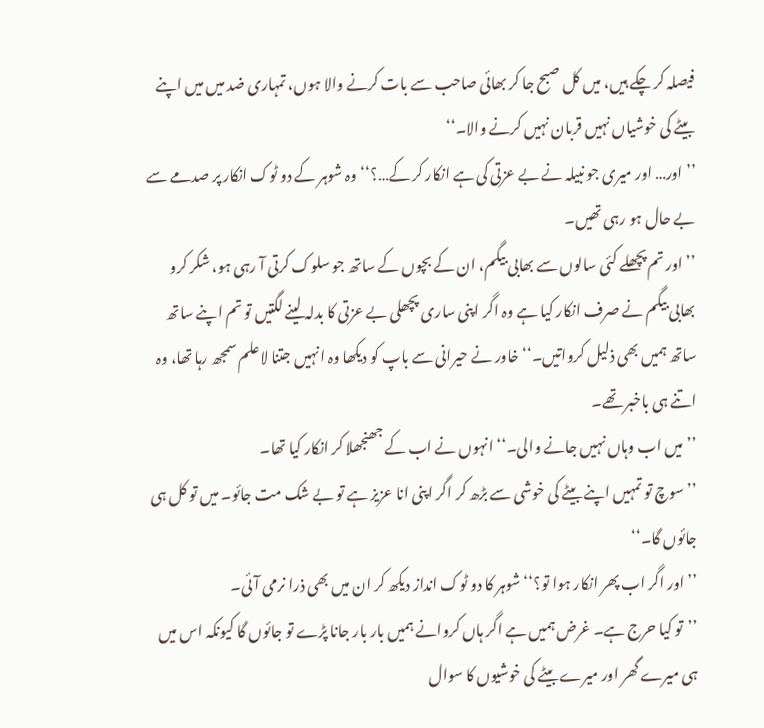فیصلہ کر چکے ہیں، میں کل صبح جا کر بھائی صاحب سے بات کرنے والا ہوں، تمہاری ضد میں میں اپنے بیٹے کی خوشیاں نہیں قربان نہیں کرنے والا۔‘‘
’’اور… اور میری جو نبیلہ نے بے عزتی کی ہے انکار کر کے…؟‘‘ وہ شوہر کے دو ٹوک انکار پر صدمے سے بے حال ہو رہی تھیں۔
’’اور تم پچھلے کئی سالوں سے بھابی بیگم، ان کے بچوں کے ساتھ جو سلوک کرتی آ رہی ہو، شکر کرو بھابی بیگم نے صرف انکار کیا ہے وہ اگر اپنی ساری پچھلی بے عزتی کا بدلہ لینے لگتیں تو تم اپنے ساتھ ساتھ ہمیں بھی ذلیل کرواتیں۔‘‘ خاور نے حیرانی سے باپ کو دیکھا وہ انہیں جتنا لاعلم سمجھ رہا تھا، وہ اتنے ہی باخبر تھے۔
’’میں اب وہاں نہیں جانے والی۔‘‘ انہوں نے اب کے جھنجھلا کر انکار کیا تھا۔
’’سوچ تو تمہیں اپنے بیٹے کی خوشی سے بڑھ کر اگر اپنی انا عزیز ہے تو بے شک مت جائو۔ میں تو کل ہی جائوں گا۔‘‘
’’اور اگر اب پھر انکار ہوا تو؟‘‘ شوہر کا دو ٹوک انداز دیکھ کر ان میں بھی ذرا نرمی آئی۔
’’تو کیا حرج ہے۔ غرض ہمیں ہے اگر ہاں کروانے ہمیں بار بار جانا پڑے تو جائوں گا کیونکہ اس میں ہی میرے گھر اور میرے بیٹے کی خوشیوں کا سوال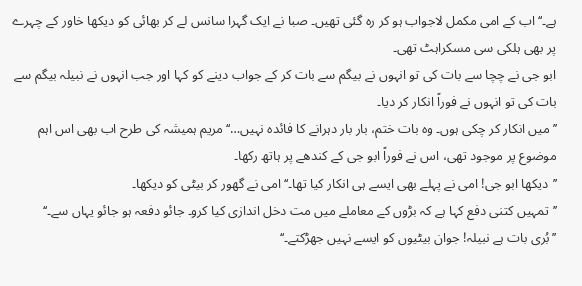ہے۔‘‘ اب کے امی مکمل لاجواب ہو کر رہ گئی تھیں۔ صبا نے ایک گہرا سانس لے کر بھائی کو دیکھا خاور کے چہرے پر بھی ہلکی سی مسکراہٹ تھی۔
ابو جی نے چچا سے بات کی تو انہوں نے بیگم سے بات کر کے جواب دینے کو کہا اور جب انہوں نے نبیلہ بیگم سے بات کی تو انہوں نے فوراً انکار کر دیا۔
’’میں انکار کر چکی ہوں۔ وہ بات ختم، بار بار دہرانے کا فائدہ نہیں…‘‘ مریم ہمیشہ کی طرح اب بھی اس اہم موضوع پر موجود تھی، اس نے فوراً ابو جی کے کندھے پر ہاتھ رکھا۔
’’دیکھا ابو جی! امی نے پہلے بھی ایسے ہی انکار کیا تھا۔‘‘ امی نے گھور کر بیٹی کو دیکھا۔
’’تمہیں کتنی دفع کہا ہے کہ بڑوں کے معاملے میں مت دخل اندازی کیا کرو۔ جائو دفعہ ہو جائو یہاں سے۔‘‘
’’بُری بات ہے نبیلہ! جوان بیٹیوں کو ایسے نہیں جھڑکتے۔‘‘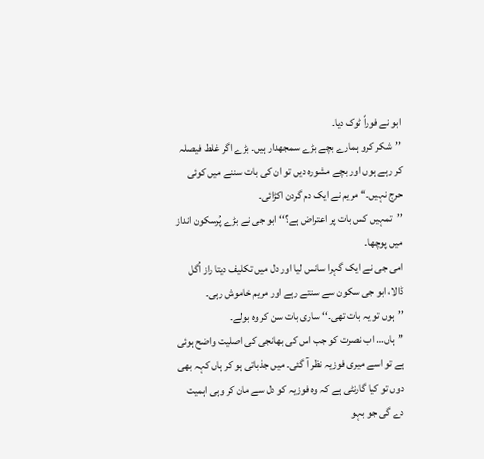ابو نے فوراً ٹوک دیا۔
’’شکر کرو ہمارے بچے بڑے سمجھدار ہیں۔ بڑے اگر غلط فیصلہ کر رہے ہوں اور بچے مشورہ دیں تو ان کی بات سننے میں کوئی حرج نہیں۔‘‘ مریم نے ایک دم گردن اکڑائی۔
’’تمہیں کس بات پر اعتراض ہے؟‘‘ ابو جی نے بڑے پُرسکون انداز میں پوچھا۔
امی جی نے ایک گہرا سانس لیا اور دل میں تکلیف دیتا راز اُگل ڈالا، ابو جی سکون سے سنتے رہے اور مریم خاموش رہی۔
’’ہوں تو یہ بات تھی۔‘‘ ساری بات سن کر وہ بولے۔
’’ہاں… اب نصرت کو جب اس کی بھانجی کی اصلیت واضح ہوئی ہے تو اسے میری فوزیہ نظر آ گئی۔ میں جذباتی ہو کر ہاں کہہ بھی دوں تو کیا گارنٹی ہے کہ وہ فوزیہ کو دل سے مان کر وہی اہمیت دے گی جو بہو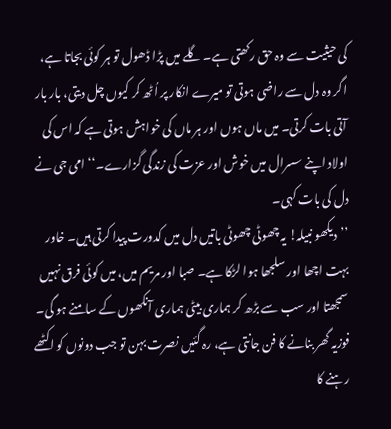کی حیثیت سے وہ حق رکھتی ہے۔ گلے میں پڑا ڈھول تو ہر کوئی بجاتا ہے، اگر وہ دل سے راضی ہوتی تو میرے انکار پر اُٹھ کر کیوں چل دیتی، بار بار آتی بات کرتی۔ میں ماں ہوں اور ہر ماں کی خواہش ہوتی ہے کہ اس کی اولاد اپنے سسرال میں خوش اور عزت کی زندگی گزارے۔‘‘ امی جی نے دل کی بات کہی۔
’’دیکھو نبیلہ! یہ چھوٹی چھوٹی باتیں دل میں کدورت پیدا کرتی ہیں۔ خاور بہت اچھا اور سلجھا ہوا لڑکا ہے۔ صبا اور مریم میں، میں کوئی فرق نہیں سمجھتا اور سب سے بڑھ کر ہماری بیٹی ہماری آنکھوں کے سامنے ہو گی۔ فوزیہ گھر بنانے کا فن جانتی ہے، رہ گئیں نصرت بہن تو جب دونوں کو اکٹھے رہنے کا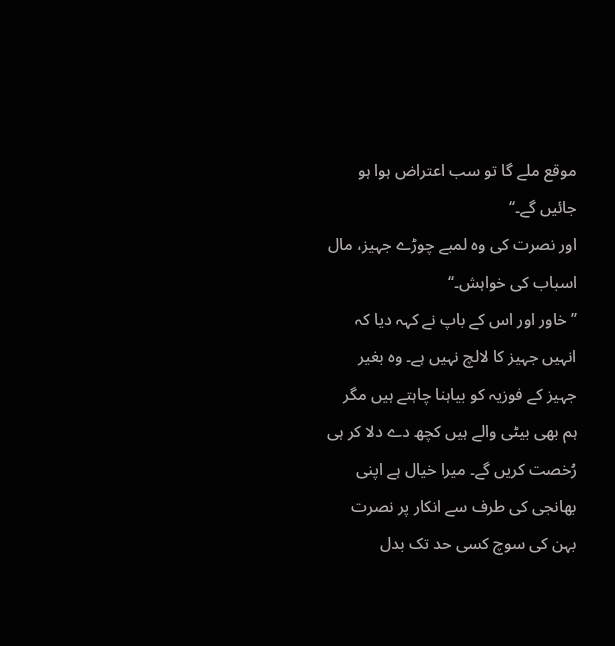موقع ملے گا تو سب اعتراض ہوا ہو جائیں گے۔‘‘
اور نصرت کی وہ لمبے چوڑے جہیز، مال اسباب کی خواہش۔‘‘
’’خاور اور اس کے باپ نے کہہ دیا کہ انہیں جہیز کا لالچ نہیں ہے۔ وہ بغیر جہیز کے فوزیہ کو بیاہنا چاہتے ہیں مگر ہم بھی بیٹی والے ہیں کچھ دے دلا کر ہی رُخصت کریں گے۔ میرا خیال ہے اپنی بھانجی کی طرف سے انکار پر نصرت بہن کی سوچ کسی حد تک بدل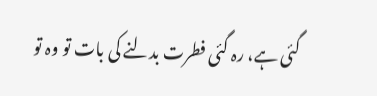گئی ہے، رہ گئی فطرت بدلنے کی بات تو وہ تو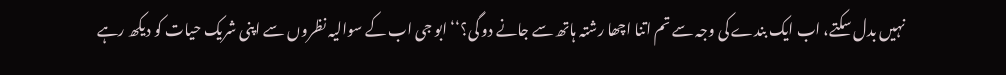نہیں بدل سکتے، اب ایک بندے کی وجہ سے تم اتنا اچھا رشتہ ہاتھ سے جانے دو گی؟‘‘ ابو جی اب کے سوالیہ نظروں سے اپنی شریک حیات کو دیکھ رہے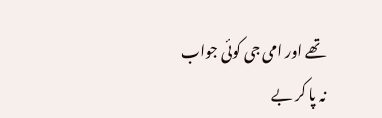تھے اور امی جی کوئی جواب نہ پا کر بے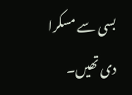بسی سے مسکرا دی تھیں۔